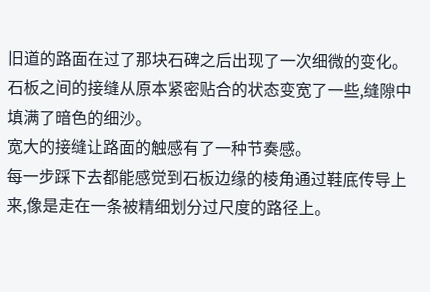旧道的路面在过了那块石碑之后出现了一次细微的变化。
石板之间的接缝从原本紧密贴合的状态变宽了一些,缝隙中填满了暗色的细沙。
宽大的接缝让路面的触感有了一种节奏感。
每一步踩下去都能感觉到石板边缘的棱角通过鞋底传导上来,像是走在一条被精细划分过尺度的路径上。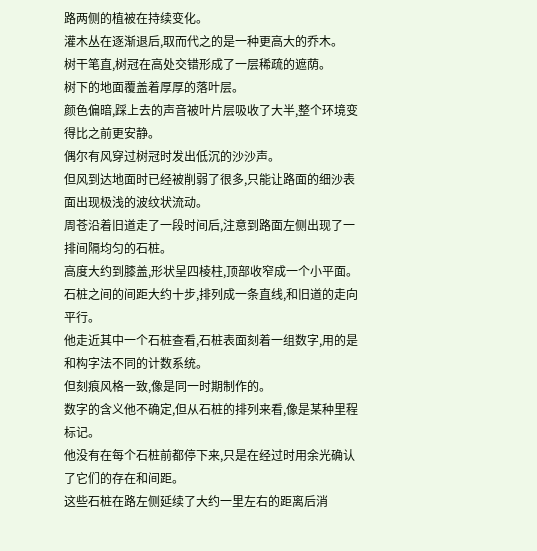路两侧的植被在持续变化。
灌木丛在逐渐退后,取而代之的是一种更高大的乔木。
树干笔直,树冠在高处交错形成了一层稀疏的遮荫。
树下的地面覆盖着厚厚的落叶层。
颜色偏暗,踩上去的声音被叶片层吸收了大半,整个环境变得比之前更安静。
偶尔有风穿过树冠时发出低沉的沙沙声。
但风到达地面时已经被削弱了很多,只能让路面的细沙表面出现极浅的波纹状流动。
周苍沿着旧道走了一段时间后,注意到路面左侧出现了一排间隔均匀的石桩。
高度大约到膝盖,形状呈四棱柱,顶部收窄成一个小平面。
石桩之间的间距大约十步,排列成一条直线,和旧道的走向平行。
他走近其中一个石桩查看,石桩表面刻着一组数字,用的是和构字法不同的计数系统。
但刻痕风格一致,像是同一时期制作的。
数字的含义他不确定,但从石桩的排列来看,像是某种里程标记。
他没有在每个石桩前都停下来,只是在经过时用余光确认了它们的存在和间距。
这些石桩在路左侧延续了大约一里左右的距离后消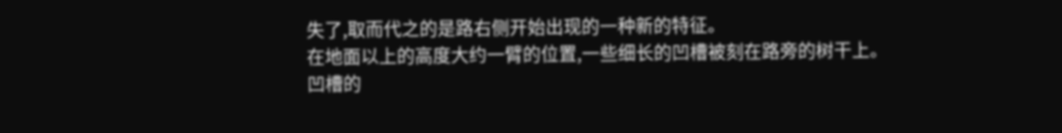失了,取而代之的是路右侧开始出现的一种新的特征。
在地面以上的高度大约一臂的位置,一些细长的凹槽被刻在路旁的树干上。
凹槽的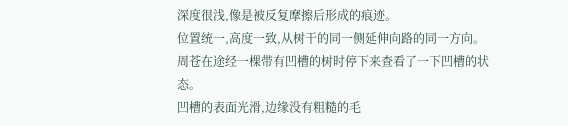深度很浅,像是被反复摩擦后形成的痕迹。
位置统一,高度一致,从树干的同一侧延伸向路的同一方向。
周苍在途经一棵带有凹槽的树时停下来查看了一下凹槽的状态。
凹槽的表面光滑,边缘没有粗糙的毛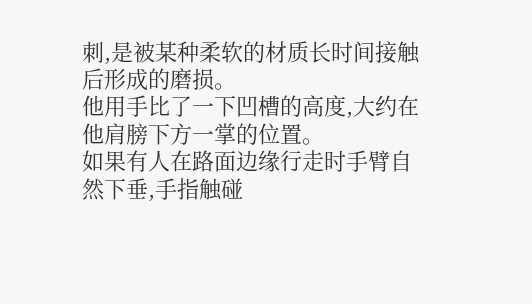刺,是被某种柔软的材质长时间接触后形成的磨损。
他用手比了一下凹槽的高度,大约在他肩膀下方一掌的位置。
如果有人在路面边缘行走时手臂自然下垂,手指触碰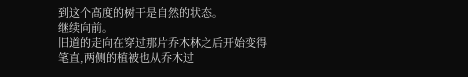到这个高度的树干是自然的状态。
继续向前。
旧道的走向在穿过那片乔木林之后开始变得笔直,两侧的植被也从乔木过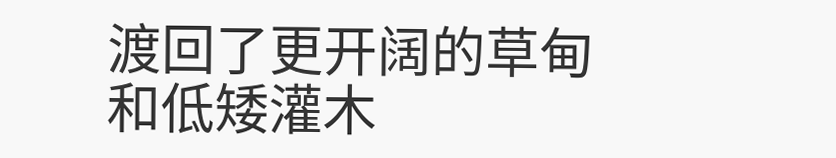渡回了更开阔的草甸和低矮灌木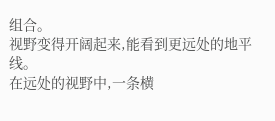组合。
视野变得开阔起来,能看到更远处的地平线。
在远处的视野中,一条横